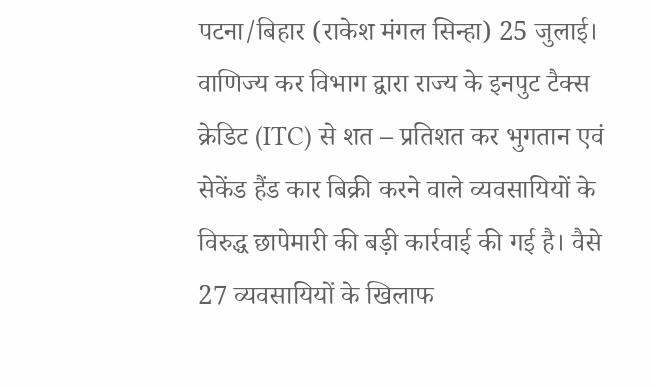पटना/बिहार (राकेश मंगल सिन्हा) 25 जुलाई। वाणिज्य कर विभाग द्वारा राज्य के इनपुट टैक्स क्रेडिट (ITC) से शत – प्रतिशत कर भुगतान एवं सेकेंड हैंड कार बिक्री करने वाले व्यवसायियों के विरुद्ध छापेमारी की बड़ी कार्रवाई की गई है। वैसे 27 व्यवसायियों के खिलाफ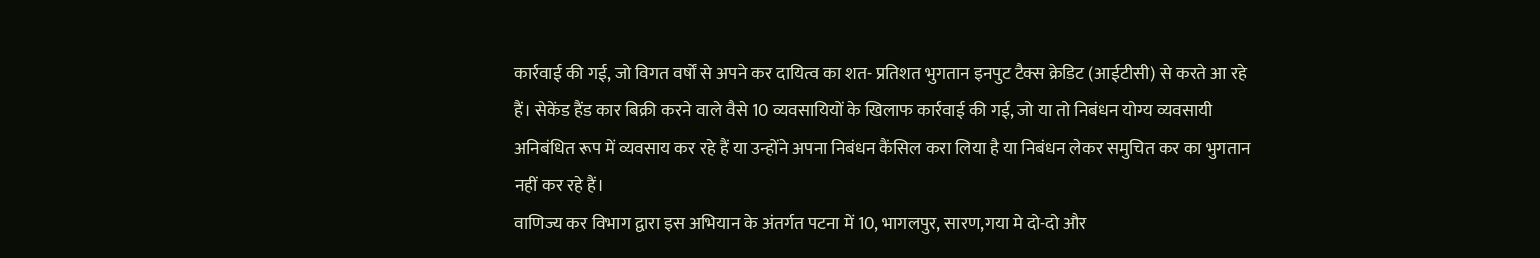कार्रवाई की गई, जो विगत वर्षों से अपने कर दायित्व का शत- प्रतिशत भुगतान इनपुट टैक्स क्रेडिट (आईटीसी) से करते आ रहे हैं। सेकेंड हैंड कार बिक्री करने वाले वैसे 10 व्यवसायियों के खिलाफ कार्रवाई की गई, जो या तो निबंधन योग्य व्यवसायी अनिबंधित रूप में व्यवसाय कर रहे हैं या उन्होंने अपना निबंधन कैंसिल करा लिया है या निबंधन लेकर समुचित कर का भुगतान नहीं कर रहे हैं।
वाणिज्य कर विभाग द्वारा इस अभियान के अंतर्गत पटना में 10, भागलपुर, सारण,गया मे दो-दो और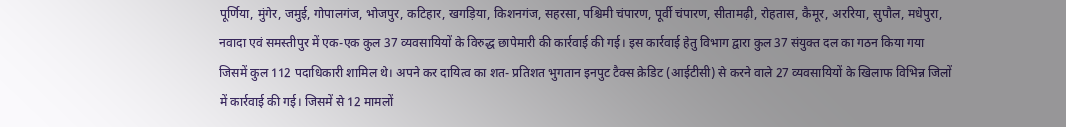पूर्णिया, मुंगेर, जमुई, गोपालगंज, भोजपुर, कटिहार, खगड़िया, किशनगंज, सहरसा, पश्चिमी चंपारण, पूर्वी चंपारण, सीतामढ़ी, रोहतास, कैमूर, अररिया, सुपौल, मधेपुरा, नवादा एवं समस्तीपुर में एक-एक कुल 37 व्यवसायियों के विरुद्ध छापेमारी की कार्रवाई की गई। इस कार्रवाई हेतु विभाग द्वारा कुल 37 संयुक्त दल का गठन किया गया जिसमें कुल 112 पदाधिकारी शामिल थे। अपने कर दायित्व का शत- प्रतिशत भुगतान इनपुट टैक्स क्रेडिट (आईटीसी) से करने वाले 27 व्यवसायियों के खिलाफ विभिन्न जिलों में कार्रवाई की गई। जिसमें से 12 मामलों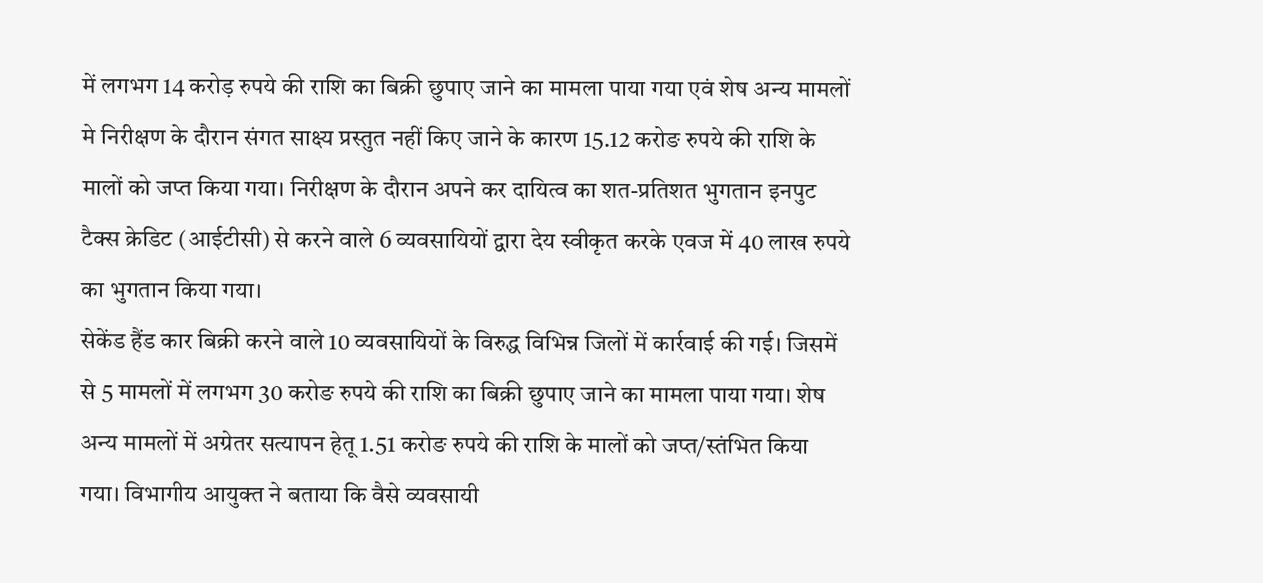में लगभग 14 करोड़ रुपये की राशि का बिक्री छुपाए जाने का मामला पाया गया एवं शेष अन्य मामलों मे निरीक्षण के दौरान संगत साक्ष्य प्रस्तुत नहीं किए जाने के कारण 15.12 करोङ रुपये की राशि के मालों को जप्त किया गया। निरीक्षण के दौरान अपने कर दायित्व का शत-प्रतिशत भुगतान इनपुट टैक्स क्रेडिट (आईटीसी) से करने वाले 6 व्यवसायियों द्वारा देय स्वीकृत करके एवज में 40 लाख रुपये का भुगतान किया गया।
सेकेंड हैंड कार बिक्री करने वाले 10 व्यवसायियों के विरुद्ध विभिन्न जिलों में कार्रवाई की गई। जिसमें से 5 मामलों में लगभग 30 करोङ रुपये की राशि का बिक्री छुपाए जाने का मामला पाया गया। शेष अन्य मामलों में अग्रेतर सत्यापन हेतू 1.51 करोङ रुपये की राशि के मालों को जप्त/स्तंभित किया गया। विभागीय आयुक्त ने बताया कि वैसे व्यवसायी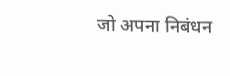जो अपना निबंधन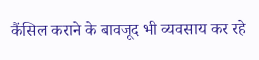कैंसिल कराने के बावजूद भी व्यवसाय कर रहे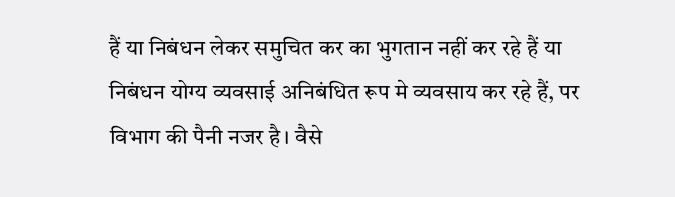हैं या निबंधन लेकर समुचित कर का भुगतान नहीं कर रहे हैं या निबंधन योग्य व्यवसाई अनिबंधित रूप मे व्यवसाय कर रहे हैं, पर विभाग की पैनी नजर है। वैसे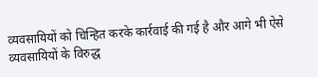व्यवसायियों को चिन्हित करके कार्रवाई की गई है और आगे भी ऐसे व्यवसायियों के विरुद्ध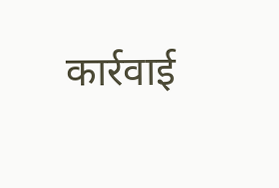कार्रवाई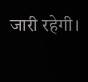जारी रहेगी।